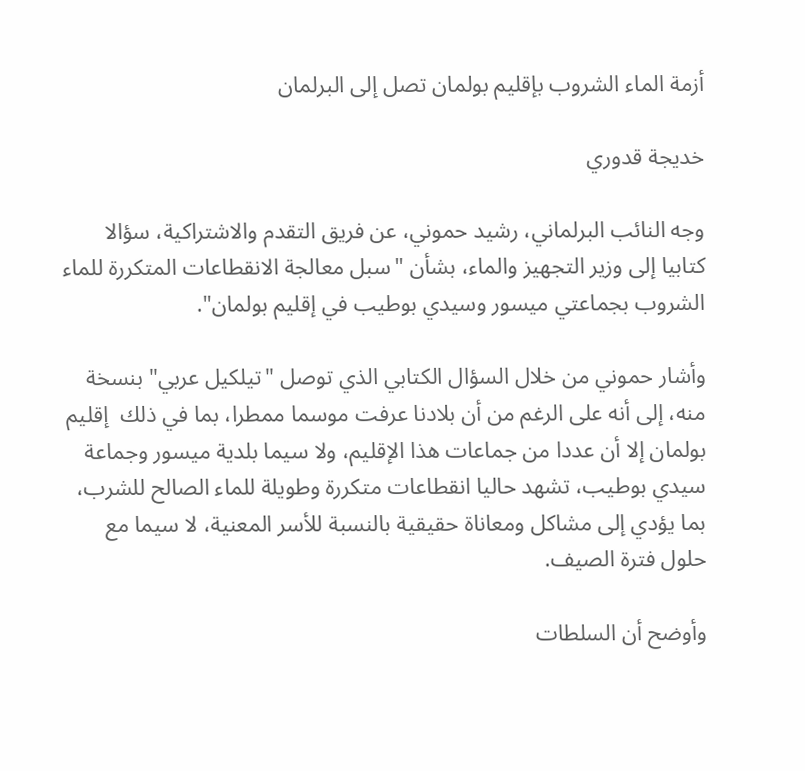أزمة الماء الشروب بإقليم بولمان تصل إلى البرلمان

خديجة قدوري

وجه النائب البرلماني، رشيد حموني، عن فريق التقدم والاشتراكية، سؤالا كتابيا إلى وزير التجهيز والماء، بشأن "سبل معالجة الانقطاعات المتكررة للماء الشروب بجماعتي ميسور وسيدي بوطيب في إقليم بولمان".

وأشار حموني من خلال السؤال الكتابي الذي توصل "تيلكيل عربي" بنسخة منه، إلى أنه على الرغم من أن بلادنا عرفت موسما ممطرا، بما في ذلك  إقليم بولمان إلا أن عددا من جماعات هذا الإقليم، ولا سيما بلدية ميسور وجماعة سيدي بوطيب، تشهد حاليا انقطاعات متكررة وطويلة للماء الصالح للشرب، بما يؤدي إلى مشاكل ومعاناة حقيقية بالنسبة للأسر المعنية، لا سيما مع حلول فترة الصيف.

وأوضح أن السلطات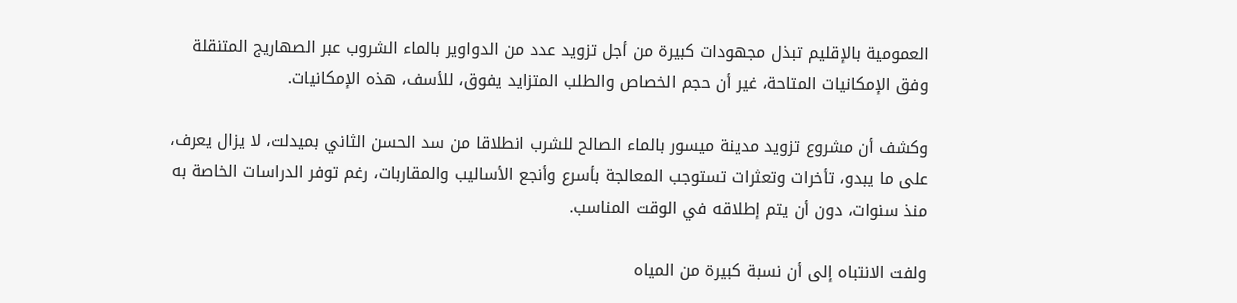العمومية بالإقليم تبذل مجهودات كبيرة من أجل تزويد عدد من الدواوير بالماء الشروب عبر الصهاريج المتنقلة وفق الإمكانيات المتاحة، غير أن حجم الخصاص والطلب المتزايد يفوق، للأسف، هذه الإمكانيات.

وكشف أن مشروع تزويد مدينة ميسور بالماء الصالح للشرب انطلاقا من سد الحسن الثاني بميدلت، لا يزال يعرف، على ما يبدو، تأخرات وتعثرات تستوجب المعالجة بأسرع وأنجع الأساليب والمقاربات، رغم توفر الدراسات الخاصة به منذ سنوات، دون أن يتم إطلاقه في الوقت المناسب.

ولفت الانتباه إلى أن نسبة كبيرة من المياه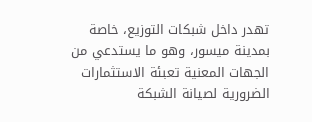تهدر داخل شبكات التوزيع، خاصة بمدينة ميسور، وهو ما يستدعي من الجهات المعنية تعبئة الاستثمارات الضرورية لصيانة الشبكة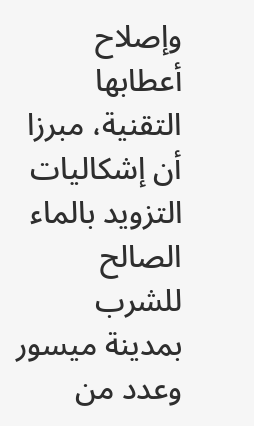وإصلاح أعطابها التقنية، مبرزا أن إشكاليات التزويد بالماء الصالح للشرب بمدينة ميسور وعدد من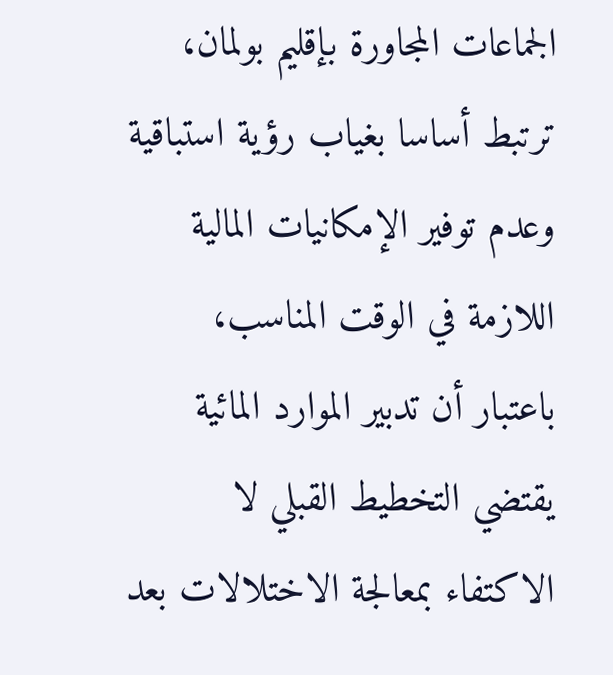الجماعات المجاورة بإقليم بولمان، ترتبط أساسا بغياب رؤية استباقية وعدم توفير الإمكانيات المالية اللازمة في الوقت المناسب، باعتبار أن تدبير الموارد المائية يقتضي التخطيط القبلي لا الاكتفاء بمعالجة الاختلالات بعد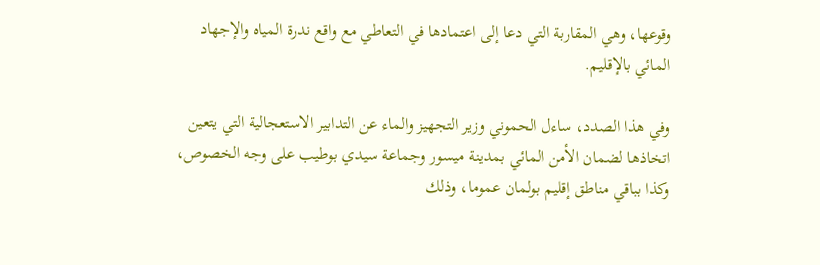وقوعها، وهي المقاربة التي دعا إلى اعتمادها في التعاطي مع واقع ندرة المياه والإجهاد المائي بالإقليم.

وفي هذا الصدد، ساءل الحموني وزير التجهيز والماء عن التدابير الاستعجالية التي يتعين اتخاذها لضمان الأمن المائي بمدينة ميسور وجماعة سيدي بوطيب على وجه الخصوص، وكذا بباقي مناطق إقليم بولمان عموما، وذلك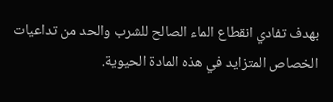بهدف تفادي انقطاع الماء الصالح للشرب والحد من تداعيات الخصاص المتزايد في هذه المادة الحيوية.